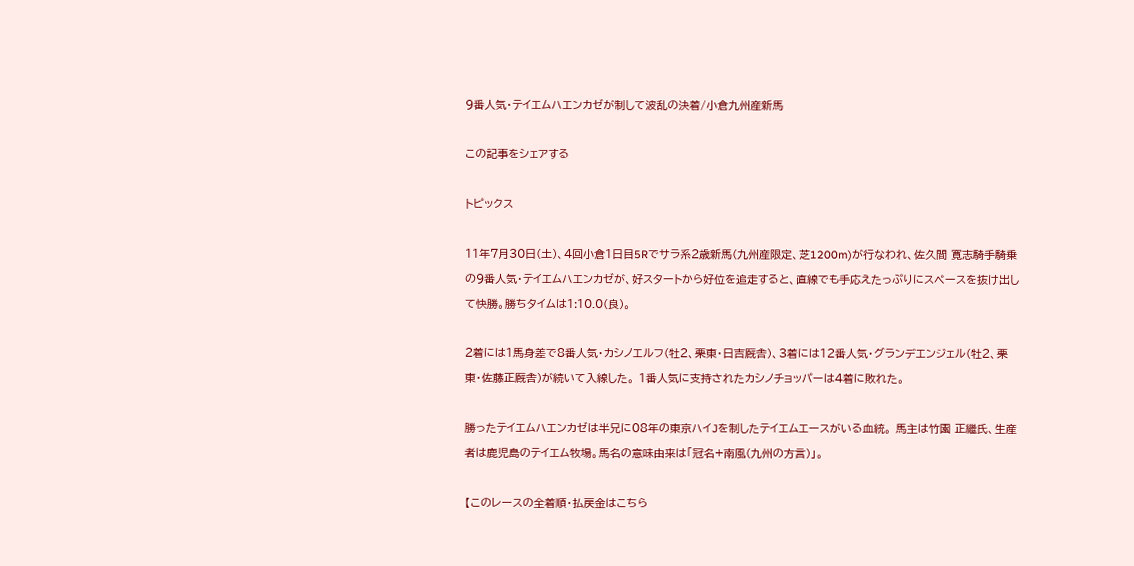9番人気・テイエムハエンカゼが制して波乱の決着/小倉九州産新馬

この記事をシェアする

トピックス

11年7月30日(土)、4回小倉1日目5Rでサラ系2歳新馬(九州産限定、芝1200m)が行なわれ、佐久間 寛志騎手騎乗の9番人気・テイエムハエンカゼが、好スタートから好位を追走すると、直線でも手応えたっぷりにスペースを抜け出して快勝。勝ちタイムは1:10.0(良)。

2着には1馬身差で8番人気・カシノエルフ(牡2、栗東・日吉厩舎)、3着には12番人気・グランデエンジェル(牡2、栗東・佐藤正厩舎)が続いて入線した。 1番人気に支持されたカシノチョッパーは4着に敗れた。

勝ったテイエムハエンカゼは半兄に08年の東京ハイJを制したテイエムエースがいる血統。 馬主は竹園 正繼氏、生産者は鹿児島のテイエム牧場。馬名の意味由来は「冠名+南風(九州の方言)」。

【このレースの全着順・払戻金はこちら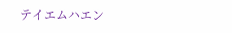テイエムハエン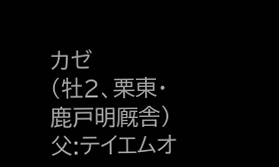カゼ
(牡2、栗東・鹿戸明厩舎)
父:テイエムオ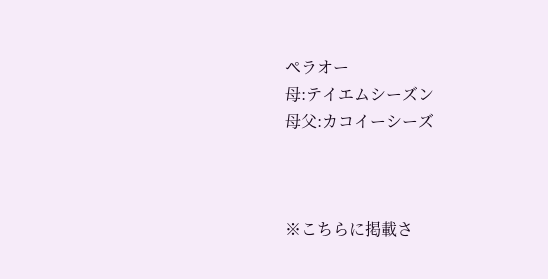ペラオー
母:テイエムシーズン
母父:カコイーシーズ



※こちらに掲載さ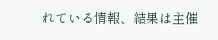れている情報、結果は主催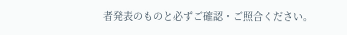者発表のものと必ずご確認・ご照合ください。